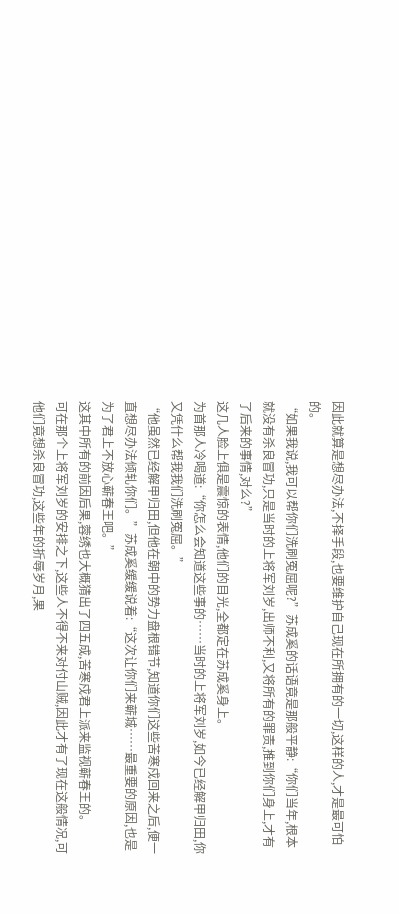因此就算是想尽办法,不择手段,也要维护自己现在所拥有的一切,这样的人,才是最可怕的。
“如果我说,我可以帮你们洗刷冤屈呢?”苏成奚的话语竟是那般平静:“你们当年,根本就没有杀良冒功,只是当时的上将军刘岁,出师不利,又将所有的罪责,推到你们身上,才有了后来的事情,对么?”
这几人脸上俱是震惊的表情,他们的目光,全都定在苏成奚身上。
为首那人冷喝道:“你怎么会知道这些事的……当时的上将军刘岁,如今已经解甲归田,你又凭什么帮我我们洗刷冤屈。”
“他虽然已经解甲归田,但他在朝中的势力盘根错节,知道你们这些苦寒戍回来之后,便一直想尽办法倾轧你们。”苏成奚缓缓说着:“这次让你们来蕲城……最重要的原因,也是为了君上不放心蕲春王吧。”
这其中所有的前因后果,蓉绣也大概猜出了四五成,苦寒戍君上派来监视蕲春王的。
可在那个上将军刘岁的安排之下,这些人不得不来对付山贼,因此才有了现在这般情况,可他们竟想杀良冒功,这些年的折辱岁月,果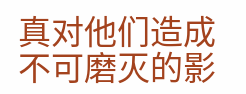真对他们造成不可磨灭的影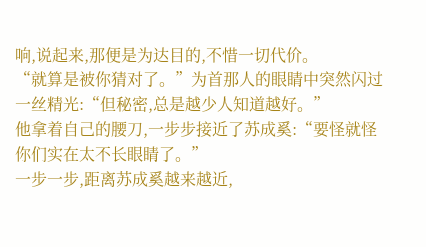响,说起来,那便是为达目的,不惜一切代价。
“就算是被你猜对了。”为首那人的眼睛中突然闪过一丝精光:“但秘密,总是越少人知道越好。”
他拿着自己的腰刀,一步步接近了苏成奚:“要怪就怪你们实在太不长眼睛了。”
一步一步,距离苏成奚越来越近,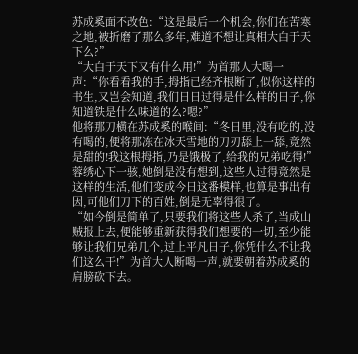苏成奚面不改色:“这是最后一个机会,你们在苦寒之地,被折磨了那么多年,难道不想让真相大白于天下么?”
“大白于天下又有什么用!”为首那人大喝一声:“你看看我的手,拇指已经齐根断了,似你这样的书生,又岂会知道,我们日日过得是什么样的日子,你知道铁是什么味道的么?嗯?”
他将那刀横在苏成奚的喉间:“冬日里,没有吃的,没有喝的,便将那冻在冰天雪地的刀刃舔上一舔,竟然是甜的!我这根拇指,乃是饿极了,给我的兄弟吃得!”
蓉绣心下一骇,她倒是没有想到,这些人过得竟然是这样的生活,他们变成今日这番模样,也算是事出有因,可他们刀下的百姓,倒是无辜得很了。
“如今倒是简单了,只要我们将这些人杀了,当成山贼报上去,便能够重新获得我们想要的一切,至少能够让我们兄弟几个,过上平凡日子,你凭什么不让我们这么干!”为首大人断喝一声,就要朝着苏成奚的肩膀砍下去。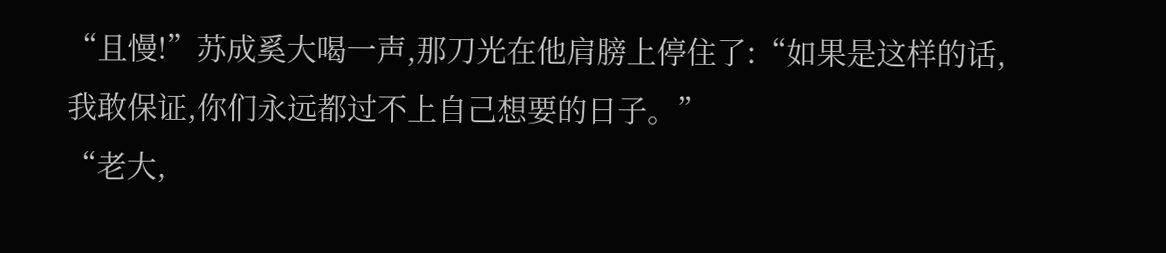“且慢!”苏成奚大喝一声,那刀光在他肩膀上停住了:“如果是这样的话,我敢保证,你们永远都过不上自己想要的日子。”
“老大,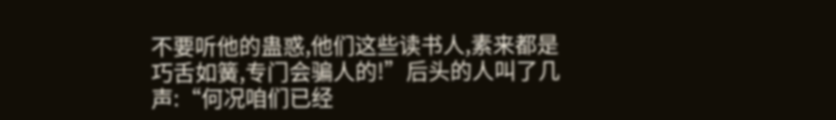不要听他的蛊惑,他们这些读书人,素来都是巧舌如簧,专门会骗人的!”后头的人叫了几声:“何况咱们已经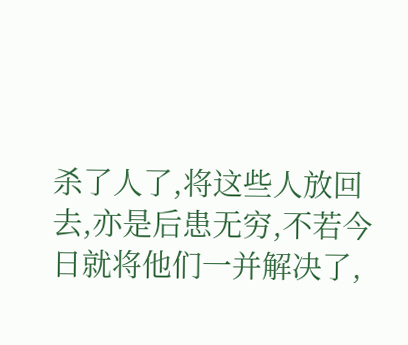杀了人了,将这些人放回去,亦是后患无穷,不若今日就将他们一并解决了,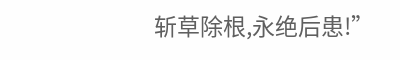斩草除根,永绝后患!”